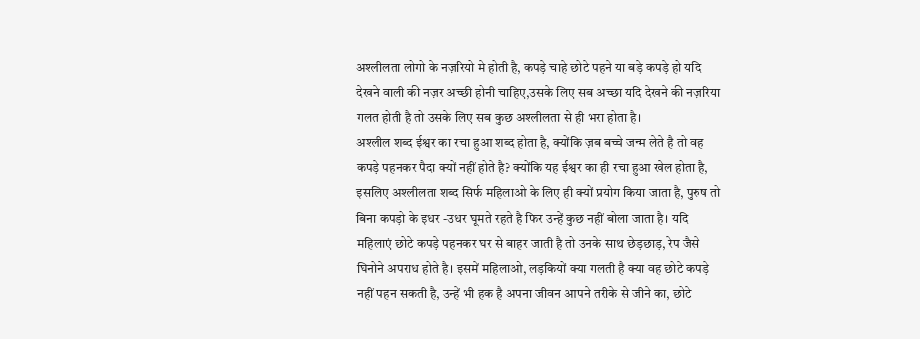अश्लीलता लोगो के नज़रियो मे होती है, कपड़े चाहे छोटे पहने या बड़े कपड़े हो यदि देखने वाली की नज़र अच्छी होनी चाहिए,उसके लिए सब अच्छा यदि देखने की नज़रिया गलत होती है तो उसके लिए सब कुछ अश्लीलता से ही भरा होता है।
अश्लील शब्द ईश्वर का रचा हुआ शब्द होता है, क्योंकि ज़ब बच्चे जन्म लेते है तो वह कपड़े पहनकर पैदा क्यों नहीं होते है? क्योंकि यह ईश्वर का ही रचा हुआ खेल होता है, इसलिए अश्लीलता शब्द सिर्फ महिलाओ के लिए ही क्यों प्रयोग किया जाता है, पुरुष तो बिना कपड़ो के इधर -उधर घूमते रहते है फिर उन्हें कुछ नहीं बोला जाता है। यदि महिलाएं छोटे कपड़े पहनकर घर से बाहर जाती है तो उनके साथ छेड़छाड़, रेप जैसे घिनोने अपराध होते है। इसमें महिलाओ, लड़कियों क्या गलती है क्या वह छोटे कपड़े नहीं पहन सकती है, उन्हें भी हक है अपना जीवन आपने तरीके से जीने का, छोटे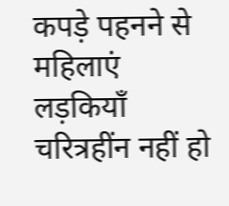कपड़े पहनने से महिलाएं लड़कियाँ चरित्रहींन नहीं हो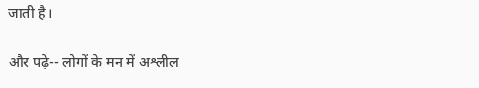जाती है।

और पढ़े-- लोगों के मन में अश्लील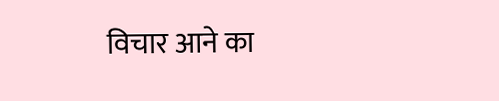विचार आने का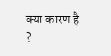क्या कारण है ?